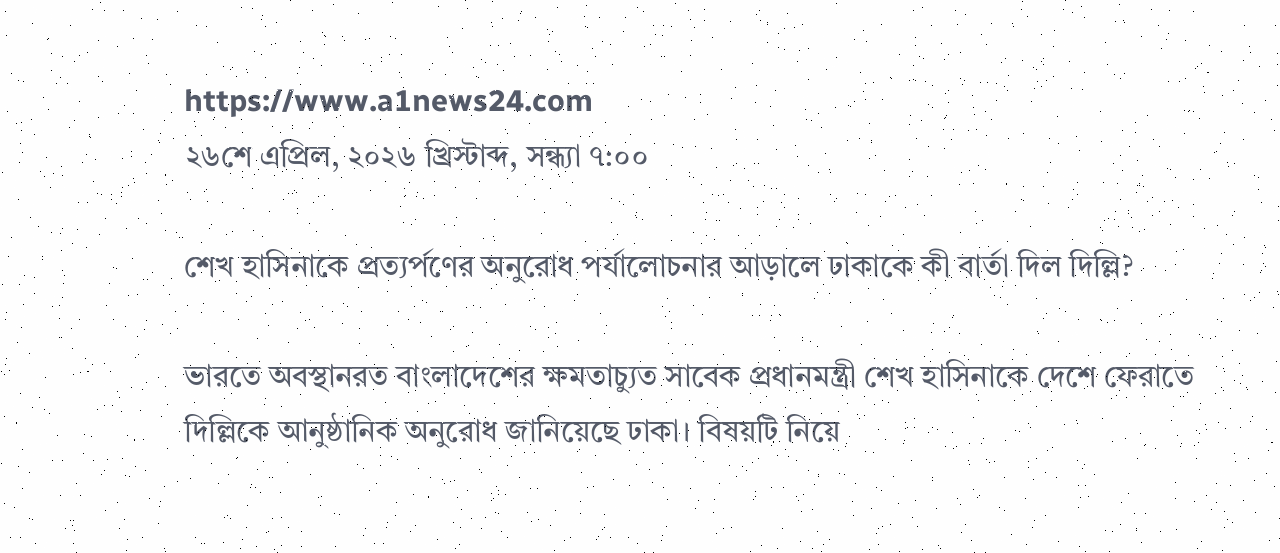https://www.a1news24.com
২৬শে এপ্রিল, ২০২৬ খ্রিস্টাব্দ, সন্ধ্যা ৭:০০

শেখ হাসিনাকে প্রত্যর্পণের অনুরোধ পর্যালোচনার আড়ালে ঢাকাকে কী বার্তা দিল দিল্লি?

ভারতে অবস্থানরত বাংলাদেশের ক্ষমতাচ্যুত সাবেক প্রধানমন্ত্রী শেখ হাসিনাকে দেশে ফেরাতে দিল্লিকে আনুষ্ঠানিক অনুরোধ জানিয়েছে ঢাকা। বিষয়টি নিয়ে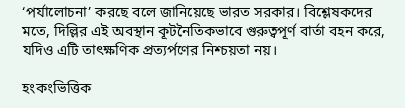‘পর্যালোচনা’ করছে বলে জানিয়েছে ভারত সরকার। বিশ্লেষকদের মতে, দিল্লির এই অবস্থান কূটনৈতিকভাবে গুরুত্বপূর্ণ বার্তা বহন করে, যদিও এটি তাৎক্ষণিক প্রত্যর্পণের নিশ্চয়তা নয়।

হংকংভিত্তিক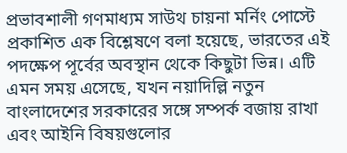প্রভাবশালী গণমাধ্যম সাউথ চায়না মর্নিং পোস্টে প্রকাশিত এক বিশ্লেষণে বলা হয়েছে, ভারতের এই পদক্ষেপ পূর্বের অবস্থান থেকে কিছুটা ভিন্ন। এটি এমন সময় এসেছে, যখন নয়াদিল্লি নতুন বাংলাদেশের সরকারের সঙ্গে সম্পর্ক বজায় রাখা এবং আইনি বিষয়গুলোর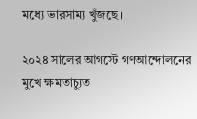মধ্যে ভারসাম্য খুঁজছে।

২০২৪ সালের আগস্টে গণআন্দোলনের মুখে ক্ষমতাচ্যুত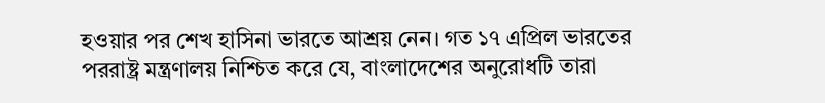হওয়ার পর শেখ হাসিনা ভারতে আশ্রয় নেন। গত ১৭ এপ্রিল ভারতের পররাষ্ট্র মন্ত্রণালয় নিশ্চিত করে যে, বাংলাদেশের অনুরোধটি তারা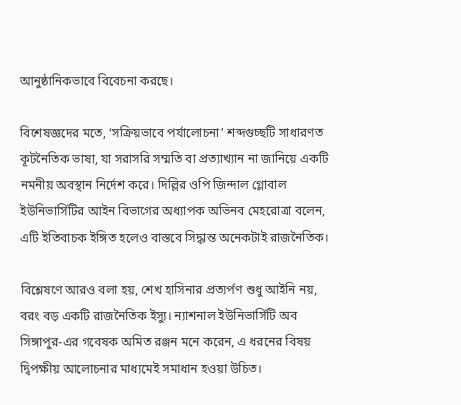আনুষ্ঠানিকভাবে বিবেচনা করছে।

বিশেষজ্ঞদের মতে, ‘সক্রিয়ভাবে পর্যালোচনা’ শব্দগুচ্ছটি সাধারণত কূটনৈতিক ভাষা, যা সরাসরি সম্মতি বা প্রত্যাখ্যান না জানিয়ে একটি নমনীয় অবস্থান নির্দেশ করে। দিল্লির ওপি জিন্দাল গ্লোবাল ইউনিভার্সিটির আইন বিভাগের অধ্যাপক অভিনব মেহরোত্রা বলেন, এটি ইতিবাচক ইঙ্গিত হলেও বাস্তবে সিদ্ধান্ত অনেকটাই রাজনৈতিক।

বিশ্লেষণে আরও বলা হয়, শেখ হাসিনার প্রত্যর্পণ শুধু আইনি নয়, বরং বড় একটি রাজনৈতিক ইস্যু। ন্যাশনাল ইউনিভার্সিটি অব সিঙ্গাপুর-এর গবেষক অমিত রঞ্জন মনে করেন, এ ধরনের বিষয় দ্বিপক্ষীয় আলোচনার মাধ্যমেই সমাধান হওয়া উচিত।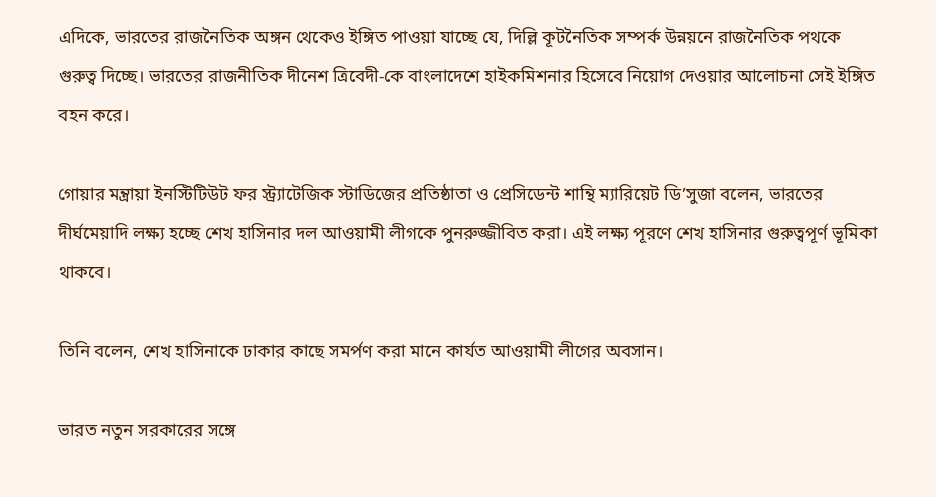এদিকে, ভারতের রাজনৈতিক অঙ্গন থেকেও ইঙ্গিত পাওয়া যাচ্ছে যে, দিল্লি কূটনৈতিক সম্পর্ক উন্নয়নে রাজনৈতিক পথকে গুরুত্ব দিচ্ছে। ভারতের রাজনীতিক দীনেশ ত্রিবেদী-কে বাংলাদেশে হাইকমিশনার হিসেবে নিয়োগ দেওয়ার আলোচনা সেই ইঙ্গিত বহন করে।

গোয়ার মন্ত্রায়া ইনস্টিটিউট ফর স্ট্র্যাটেজিক স্টাডিজের প্রতিষ্ঠাতা ও প্রেসিডেন্ট শান্থি ম্যারিয়েট ডি’সুজা বলেন, ভারতের দীর্ঘমেয়াদি লক্ষ্য হচ্ছে শেখ হাসিনার দল আওয়ামী লীগকে পুনরুজ্জীবিত করা। এই লক্ষ্য পূরণে শেখ হাসিনার গুরুত্বপূর্ণ ভূমিকা থাকবে।

তিনি বলেন, শেখ হাসিনাকে ঢাকার কাছে সমর্পণ করা মানে কার্যত আওয়ামী লীগের অবসান।

ভারত নতুন সরকারের সঙ্গে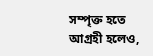সম্পৃক্ত হতে আগ্রহী হলেও,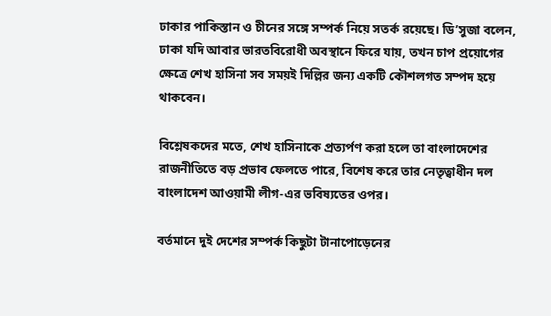ঢাকার পাকিস্তান ও চীনের সঙ্গে সম্পর্ক নিয়ে সতর্ক রয়েছে। ডি’সুজা বলেন, ঢাকা যদি আবার ভারতবিরোধী অবস্থানে ফিরে যায়, তখন চাপ প্রয়োগের ক্ষেত্রে শেখ হাসিনা সব সময়ই দিল্লির জন্য একটি কৌশলগত সম্পদ হয়ে থাকবেন।

বিশ্লেষকদের মতে, শেখ হাসিনাকে প্রত্যর্পণ করা হলে তা বাংলাদেশের রাজনীতিতে বড় প্রভাব ফেলতে পারে, বিশেষ করে তার নেতৃত্বাধীন দল বাংলাদেশ আওয়ামী লীগ-এর ভবিষ্যতের ওপর।

বর্তমানে দুই দেশের সম্পর্ক কিছুটা টানাপোড়েনের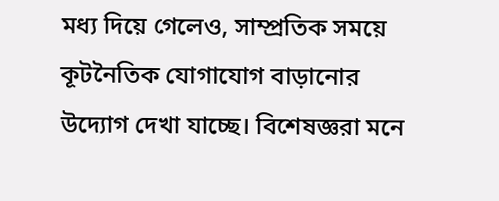মধ্য দিয়ে গেলেও, সাম্প্রতিক সময়ে কূটনৈতিক যোগাযোগ বাড়ানোর উদ্যোগ দেখা যাচ্ছে। বিশেষজ্ঞরা মনে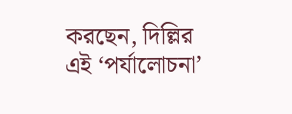করছেন, দিল্লির এই ‘পর্যালোচনা’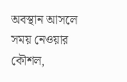অবস্থান আসলে সময় নেওয়ার কৌশল,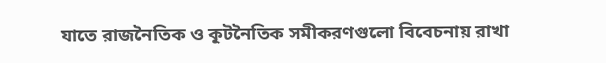যাতে রাজনৈতিক ও কূটনৈতিক সমীকরণগুলো বিবেচনায় রাখা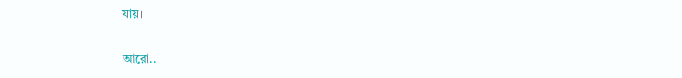যায়।

আরো..